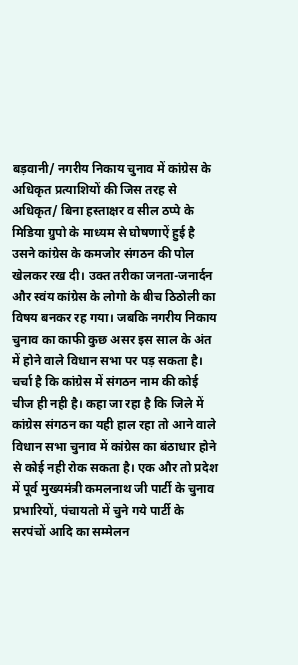बड़वानी/ नगरीय निकाय चुनाव में कांग्रेस के अधिकृत प्रत्याशियों की जिस तरह से अधिकृत/ बिना हस्ताक्षर व सील ठप्पे के मिडिया ग्रुपो के माध्यम से घोषणाऐं हुई है उसने कांग्रेस के कमजोर संगठन की पोल खेलकर रख दी। उक्त तरीका जनता-जनार्दन और स्वंय कांग्रेस के लोगो के बीच ठिठोली का विषय बनकर रह गया। जबकि नगरीय निकाय चुनाव का काफी कुछ असर इस साल के अंत में होने वाले विधान सभा पर पड़ सकता है। चर्चा है कि कांग्रेस में संगठन नाम की कोई चीज ही नही है। कहा जा रहा है कि जिले में कांग्रेस संगठन का यही हाल रहा तो आने वाले विधान सभा चुनाव में कांग्रेस का बंठाधार होने से कोई नही रोक सकता है। एक और तो प्रदेश में पूर्व मुख्यमंत्री कमलनाथ जी पार्टी के चुनाव प्रभारियों, पंचायतो में चुने गये पार्टी के सरपंचों आदि का सम्मेलन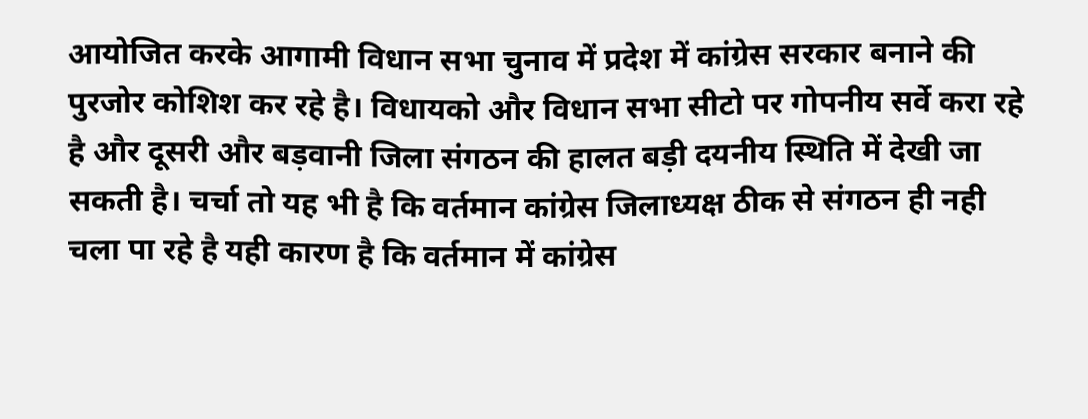आयोजित करके आगामी विधान सभा चुनाव में प्रदेश में कांग्रेस सरकार बनाने की पुरजोर कोशिश कर रहे है। विधायको और विधान सभा सीटो पर गोपनीय सर्वे करा रहे है और दूसरी और बड़वानी जिला संगठन की हालत बड़ी दयनीय स्थिति में देखी जा सकती है। चर्चा तो यह भी है कि वर्तमान कांग्रेस जिलाध्यक्ष ठीक से संगठन ही नही चला पा रहे है यही कारण है कि वर्तमान में कांग्रेस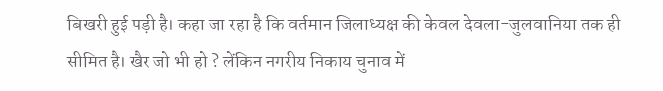बिखरी हुई पड़ी है। कहा जा रहा है कि वर्तमान जिलाध्यक्ष की केवल देवला-जुलवानिया तक ही सीमित है। खैर जो भी हो ? लेंकिन नगरीय निकाय चुनाव में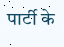पार्टी के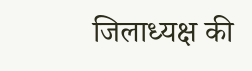जिलाध्यक्ष की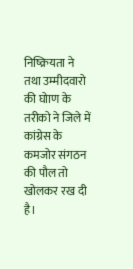निष्क्रियता ने तथा उम्मीदवारो की घोाण के तरीको ने जिले में कांग्रेस के कमजोर संगठन की पौल तो खोलकर रख दी है।